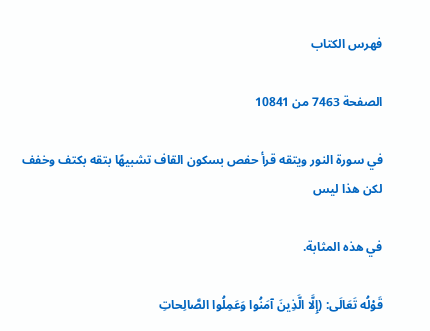فهرس الكتاب

الصفحة 7463 من 10841

في سورة النور ويتقه قرأ حفص بسكون القاف تشبيهًا بتقه بكتف وخفف لكن هذا ليس

في هذه المثابة.

قَوْلُه تَعَالَى: (إِلَّا الَّذِينَ آمَنُوا وَعَمِلُوا الصَّالِحاتِ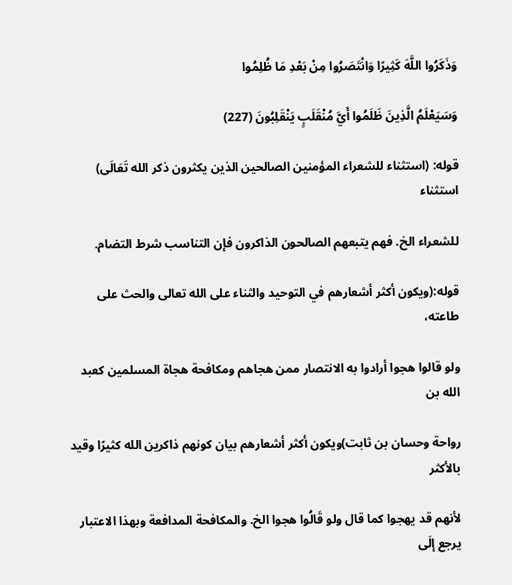وَذَكَرُوا اللَّهَ كَثِيرًا وَانْتَصَرُوا مِنْ بَعْدِ مَا ظُلِمُوا

وَسَيَعْلَمُ الَّذِينَ ظَلَمُوا أَيَّ مُنْقَلَبٍ يَنْقَلِبُونَ (227)

قوله: (استثناء للشعراء المؤمنين الصالحين الذين يكثرون ذكر الله تَعَالَى) استثناء

للشعراء الخ. فهم يتبعهم الصالحون الذاكرون فإن التناسب شرط التضام.

قوله:(ويكون أكثر أشعارهم في التوحيد والثناء على الله تعالى والحث على طاعته،

ولو قالوا هجوا أرادوا به الانتصار ممن هجاهم ومكافحة هجاة المسلمين كعبد الله بن

رواحة وحسان بن ثابت)ويكون أكثر أشعارهم بيان كونهم ذاكرين الله كثيرًا وقيد بالأكثر

لأنهم قد يهجوا كما قال ولو قَالُوا هجوا الخ. والمكافحة المدافعة وبهذا الاعتبار يرجع إلَى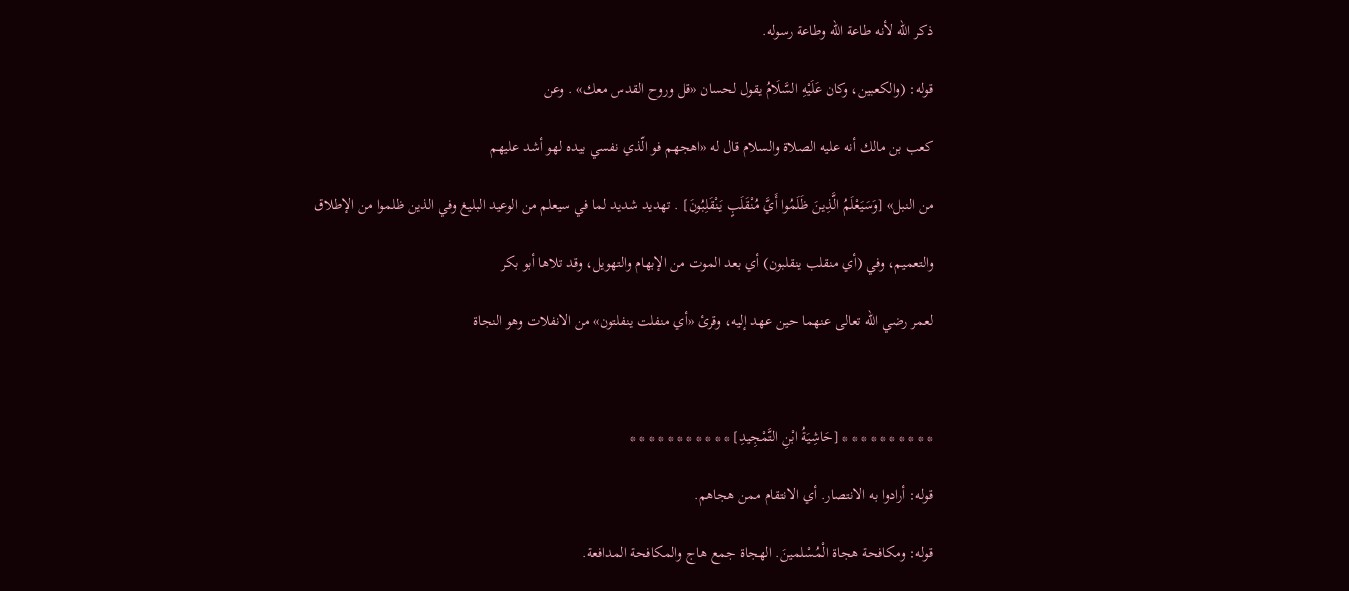ذكر الله لأنه طاعة الله وطاعة رسوله.

قوله: (والكعبين، وكان عَلَيْهِ السَّلَامُ يقول لحسان «قل وروح القدس معك» . وعن

كعب بن مالك أنه عليه الصلاة والسلام قال له «اهجهم فو الّذي نفسي بيده لهو أشد عليهم

من النبل» [وَسَيَعْلَمُ الَّذِينَ ظَلَمُوا أَيَّ مُنْقَلَبٍ يَنْقَلِبُونَ] . تهديد شديد لما في سيعلم من الوعيد البليغ وفي الذين ظلموا من الإطلاق

والتعميم، وفي (أي منقلب ينقلبون) أي بعد الموت من الإبهام والتهويل، وقد تلاها أبو بكر

لعمر رضي الله تعالى عنهما حين عهد إليه، وقرئ «أي منفلت ينفلتون» من الانفلات وهو النجاة



* * * * * * * * * * [حَاشِيَةُ ابْنِ التَّمْجِيدِ] * * * * * * * * * * *

قوله: أرادوا به الانتصار. أي الانتقام ممن هجاهم.

قوله: ومكافحة هجاة الْمُسْلمينَ. الهجاة جمع هاج والمكافحة المدافعة.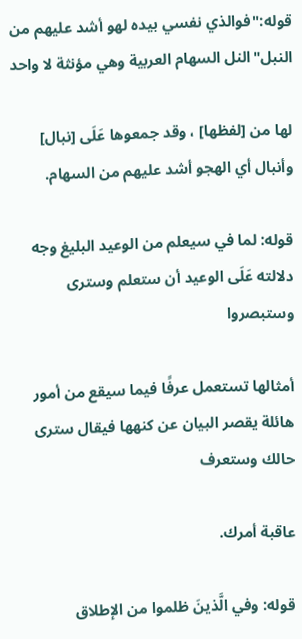قوله:"فوالذي نفسي بيده لهو أشد عليهم من النبل"النل السهام العربية وهي مؤنثة لا واحد

لها من [لفظها] ، وقد جمعوها عَلَى [نبال] وأنبال أي الهجو أشد عليهم من السهام.

قوله: لما في سيعلم من الوعيد البليغ وجه دلالته عَلَى الوعيد أن ستعلم وسترى وستبصروا

أمثالها تستعمل عرفًا فيما سيقع من أمور هائلة يقصر البيان عن كنهها فيقال سترى حالك وستعرف

عاقبة أمرك.

قوله: وفي الَّذينَ ظلموا من الإطلاق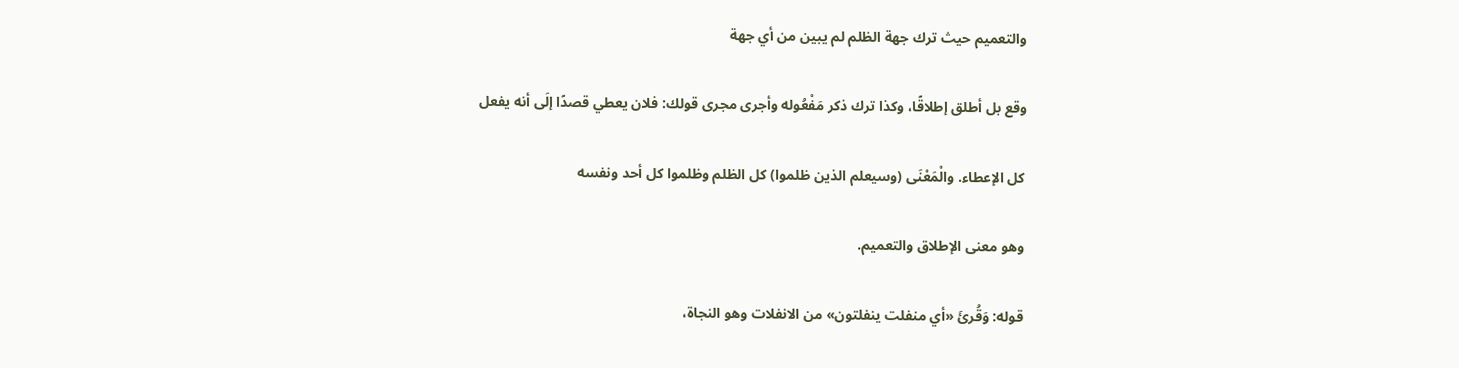والتعميم حيث ترك جهة الظلم لم يبين من أي جهة

وقع بل أطلق إطلاقًا، وكذا ترك ذكر مَفْعُوله وأجرى مجرى قولك: فلان يعطي قصدًا إلَى أنه يفعل

كل الإعطاء. والْمَعْنَى (وسيعلم الذين ظلموا) كل الظلم وظلموا كل أحد ونفسه

وهو معنى الإطلاق والتعميم.

قوله: وَقُرئَ «أي منفلت ينفلتون» من الانفلات وهو النجاة،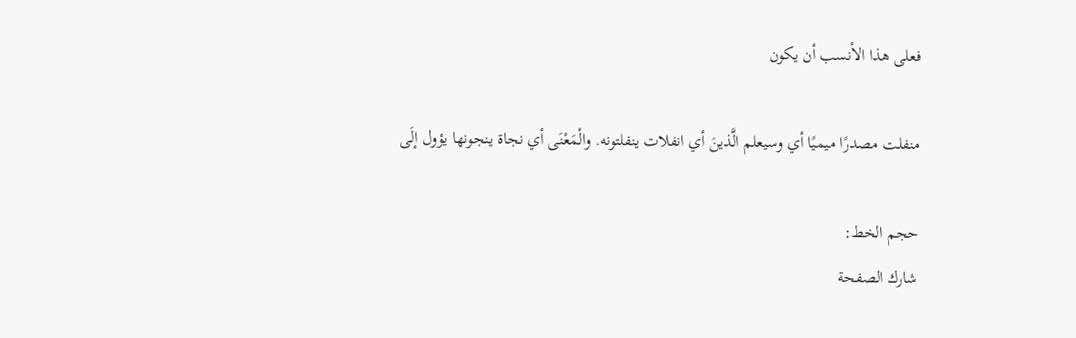فعلى هذا الأنسب أن يكون

منفلت مصدرًا ميميًا أي وسيعلم الَّذينَ أي انفلات ينفلتونه. والْمَعْنَى أي نجاة ينجونها يؤول إلَى

حجم الخط:
شارك الصفحة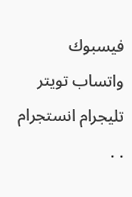فيسبوك واتساب تويتر تليجرام انستجرام
. .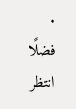.
فضلًا انتظر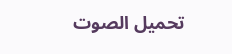تحميل الصوت